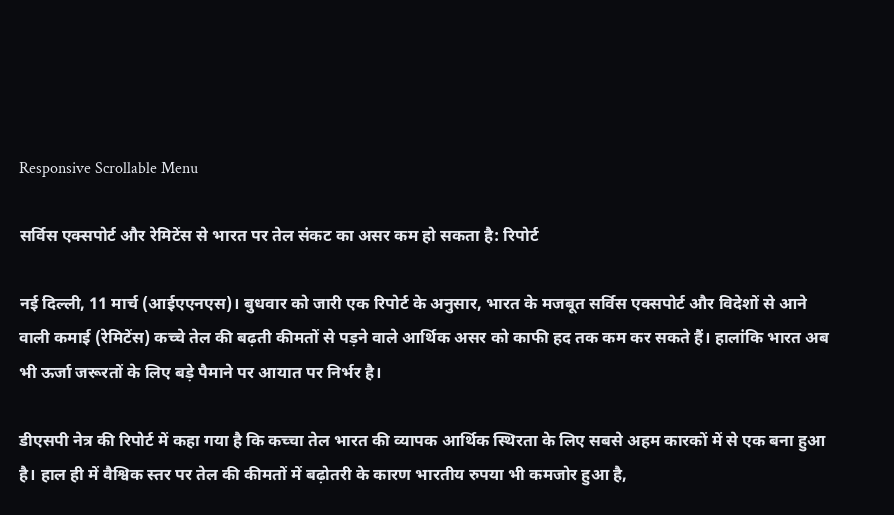Responsive Scrollable Menu

सर्विस एक्सपोर्ट और रेमिटेंस से भारत पर तेल संकट का असर कम हो सकता है: रिपोर्ट

नई दिल्ली, 11 मार्च (आईएएनएस)। बुधवार को जारी एक रिपोर्ट के अनुसार, भारत के मजबूत सर्विस एक्सपोर्ट और विदेशों से आने वाली कमाई (रेमिटेंस) कच्चे तेल की बढ़ती कीमतों से पड़ने वाले आर्थिक असर को काफी हद तक कम कर सकते हैं। हालांकि भारत अब भी ऊर्जा जरूरतों के लिए बड़े पैमाने पर आयात पर निर्भर है।

डीएसपी नेत्र की रिपोर्ट में कहा गया है कि कच्चा तेल भारत की व्यापक आर्थिक स्थिरता के लिए सबसे अहम कारकों में से एक बना हुआ है। हाल ही में वैश्विक स्तर पर तेल की कीमतों में बढ़ोतरी के कारण भारतीय रुपया भी कमजोर हुआ है,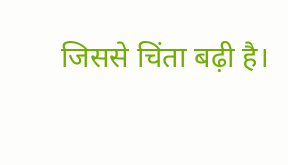जिससे चिंता बढ़ी है।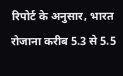रिपोर्ट के अनुसार, भारत रोजाना करीब 5.3 से 5.5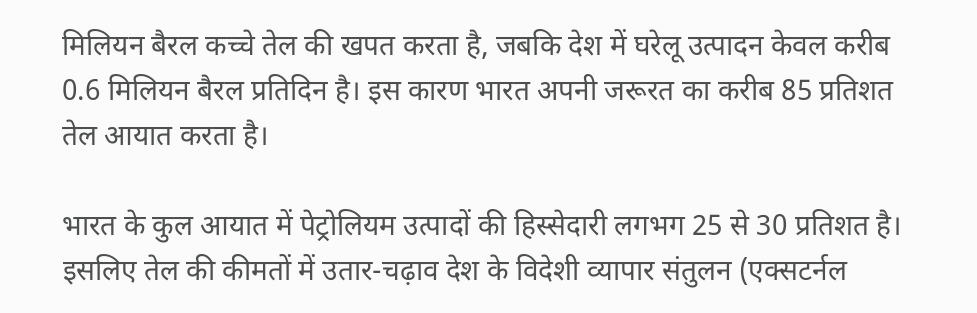मिलियन बैरल कच्चे तेल की खपत करता है, जबकि देश में घरेलू उत्पादन केवल करीब 0.6 मिलियन बैरल प्रतिदिन है। इस कारण भारत अपनी जरूरत का करीब 85 प्रतिशत तेल आयात करता है।

भारत के कुल आयात में पेट्रोलियम उत्पादों की हिस्सेदारी लगभग 25 से 30 प्रतिशत है। इसलिए तेल की कीमतों में उतार-चढ़ाव देश के विदेशी व्यापार संतुलन (एक्सटर्नल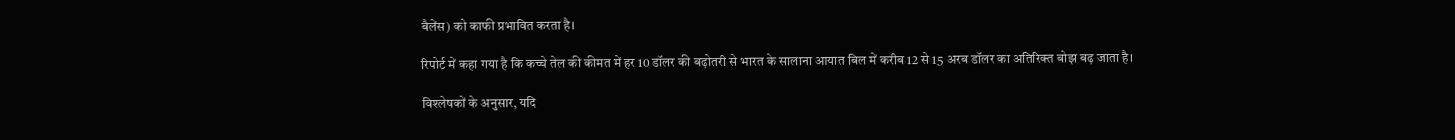बैलेंस) को काफी प्रभावित करता है।

रिपोर्ट में कहा गया है कि कच्चे तेल की कीमत में हर 10 डॉलर की बढ़ोतरी से भारत के सालाना आयात बिल में करीब 12 से 15 अरब डॉलर का अतिरिक्त बोझ बढ़ जाता है।

विश्लेषकों के अनुसार, यदि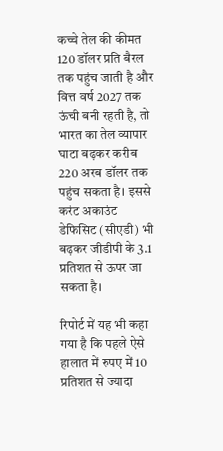कच्चे तेल की कीमत 120 डॉलर प्रति बैरल तक पहुंच जाती है और वित्त वर्ष 2027 तक ऊंची बनी रहती है, तो भारत का तेल व्यापार घाटा बढ़कर करीब 220 अरब डॉलर तक पहुंच सकता है। इससे करंट अकाउंट डेफिसिट (सीएडी) भी बढ़कर जीडीपी के 3.1 प्रतिशत से ऊपर जा सकता है।

रिपोर्ट में यह भी कहा गया है कि पहले ऐसे हालात में रुपए में 10 प्रतिशत से ज्यादा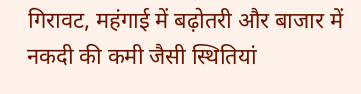गिरावट, महंगाई में बढ़ोतरी और बाजार में नकदी की कमी जैसी स्थितियां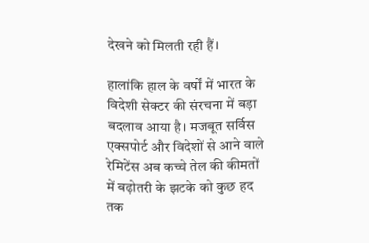देखने को मिलती रही हैं।

हालांकि हाल के वर्षों में भारत के विदेशी सेक्टर की संरचना में बड़ा बदलाव आया है। मजबूत सर्विस एक्सपोर्ट और विदेशों से आने वाले रेमिटेंस अब कच्चे तेल की कीमतों में बढ़ोतरी के झटके को कुछ हद तक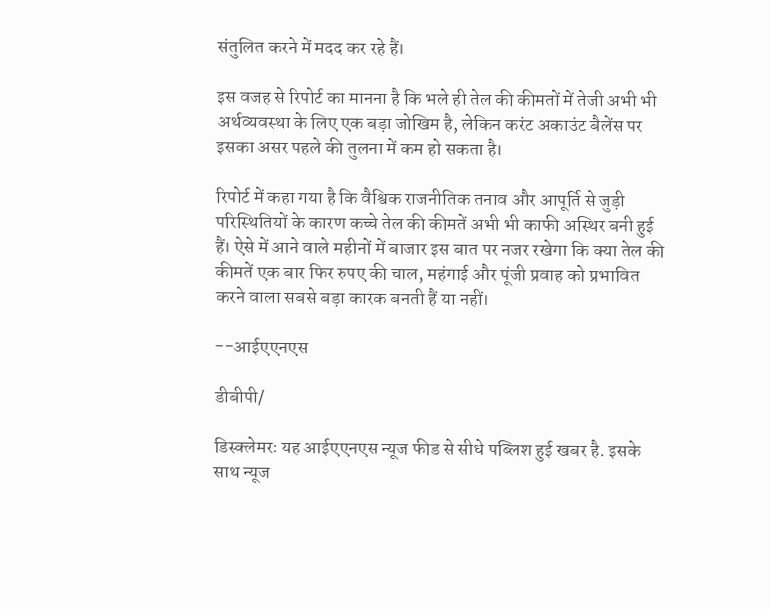संतुलित करने में मदद कर रहे हैं।

इस वजह से रिपोर्ट का मानना है कि भले ही तेल की कीमतों में तेजी अभी भी अर्थव्यवस्था के लिए एक बड़ा जोखिम है, लेकिन करंट अकाउंट बैलेंस पर इसका असर पहले की तुलना में कम हो सकता है।

रिपोर्ट में कहा गया है कि वैश्विक राजनीतिक तनाव और आपूर्ति से जुड़ी परिस्थितियों के कारण कच्चे तेल की कीमतें अभी भी काफी अस्थिर बनी हुई हैं। ऐसे में आने वाले महीनों में बाजार इस बात पर नजर रखेगा कि क्या तेल की कीमतें एक बार फिर रुपए की चाल, महंगाई और पूंजी प्रवाह को प्रभावित करने वाला सबसे बड़ा कारक बनती हैं या नहीं।

--आईएएनएस

डीबीपी/

डिस्क्लेमरः यह आईएएनएस न्यूज फीड से सीधे पब्लिश हुई खबर है. इसके साथ न्यूज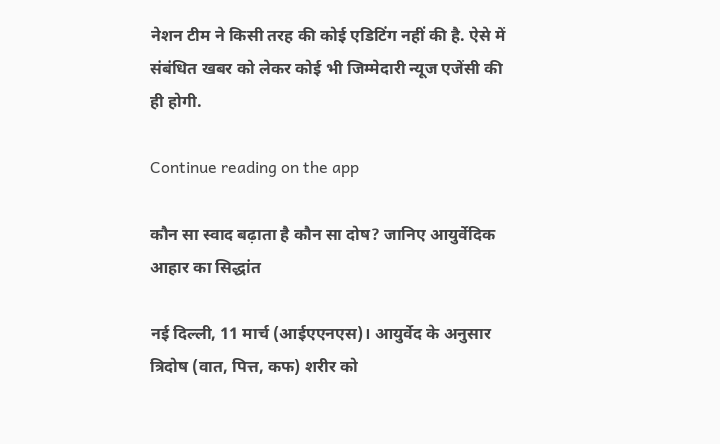नेशन टीम ने किसी तरह की कोई एडिटिंग नहीं की है. ऐसे में संबंधित खबर को लेकर कोई भी जिम्मेदारी न्यूज एजेंसी की ही होगी.

Continue reading on the app

कौन सा स्वाद बढ़ाता है कौन सा दोष? जानिए आयुर्वेदिक आहार का सिद्धांत

नई दिल्ली, 11 मार्च (आईएएनएस)। आयुर्वेद के अनुसार त्रिदोष (वात, पित्त, कफ) शरीर को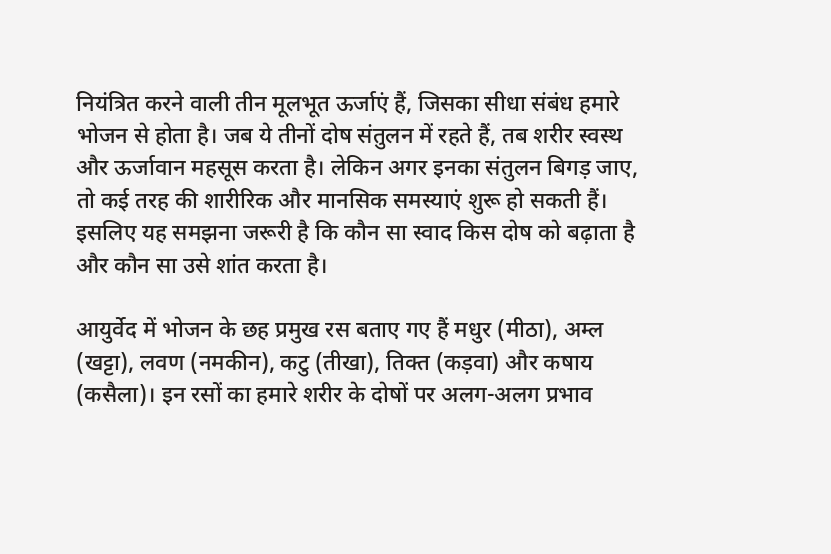नियंत्रित करने वाली तीन मूलभूत ऊर्जाएं हैं, जिसका सीधा संबंध हमारे भोजन से होता है। जब ये तीनों दोष संतुलन में रहते हैं, तब शरीर स्वस्थ और ऊर्जावान महसूस करता है। लेकिन अगर इनका संतुलन बिगड़ जाए, तो कई तरह की शारीरिक और मानसिक समस्याएं शुरू हो सकती हैं। इसलिए यह समझना जरूरी है कि कौन सा स्वाद किस दोष को बढ़ाता है और कौन सा उसे शांत करता है।

आयुर्वेद में भोजन के छह प्रमुख रस बताए गए हैं मधुर (मीठा), अम्ल (खट्टा), लवण (नमकीन), कटु (तीखा), तिक्त (कड़वा) और कषाय (कसैला)। इन रसों का हमारे शरीर के दोषों पर अलग-अलग प्रभाव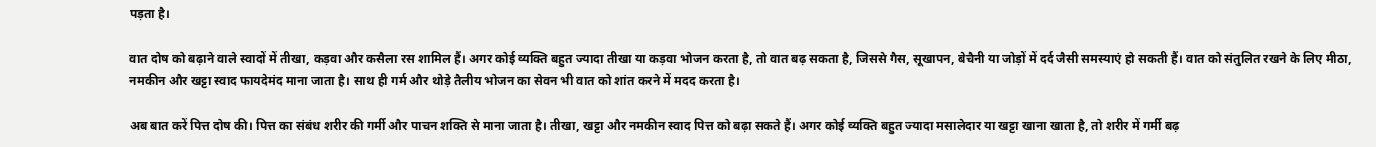पड़ता है।

वात दोष को बढ़ाने वाले स्वादों में तीखा, कड़वा और कसैला रस शामिल हैं। अगर कोई व्यक्ति बहुत ज्यादा तीखा या कड़वा भोजन करता है, तो वात बढ़ सकता है, जिससे गैस, सूखापन, बेचैनी या जोड़ों में दर्द जैसी समस्याएं हो सकती हैं। वात को संतुलित रखने के लिए मीठा, नमकीन और खट्टा स्वाद फायदेमंद माना जाता है। साथ ही गर्म और थोड़े तैलीय भोजन का सेवन भी वात को शांत करने में मदद करता है।

अब बात करें पित्त दोष की। पित्त का संबंध शरीर की गर्मी और पाचन शक्ति से माना जाता है। तीखा, खट्टा और नमकीन स्वाद पित्त को बढ़ा सकते हैं। अगर कोई व्यक्ति बहुत ज्यादा मसालेदार या खट्टा खाना खाता है, तो शरीर में गर्मी बढ़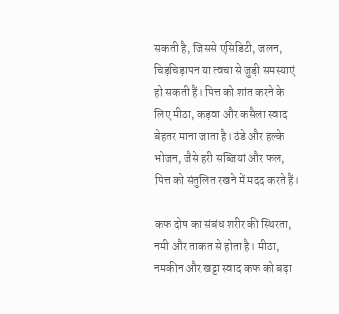सकती है, जिससे एसिडिटी, जलन, चिड़चिड़ापन या त्वचा से जुड़ी समस्याएं हो सकती हैं। पित्त को शांत करने के लिए मीठा, कड़वा और कसैला स्वाद बेहतर माना जाता है। ठंडे और हल्के भोजन, जैसे हरी सब्जियां और फल, पित्त को संतुलित रखने में मदद करते हैं।

कफ दोष का संबंध शरीर की स्थिरता, नमी और ताकत से होता है। मीठा, नमकीन और खट्टा स्वाद कफ को बढ़ा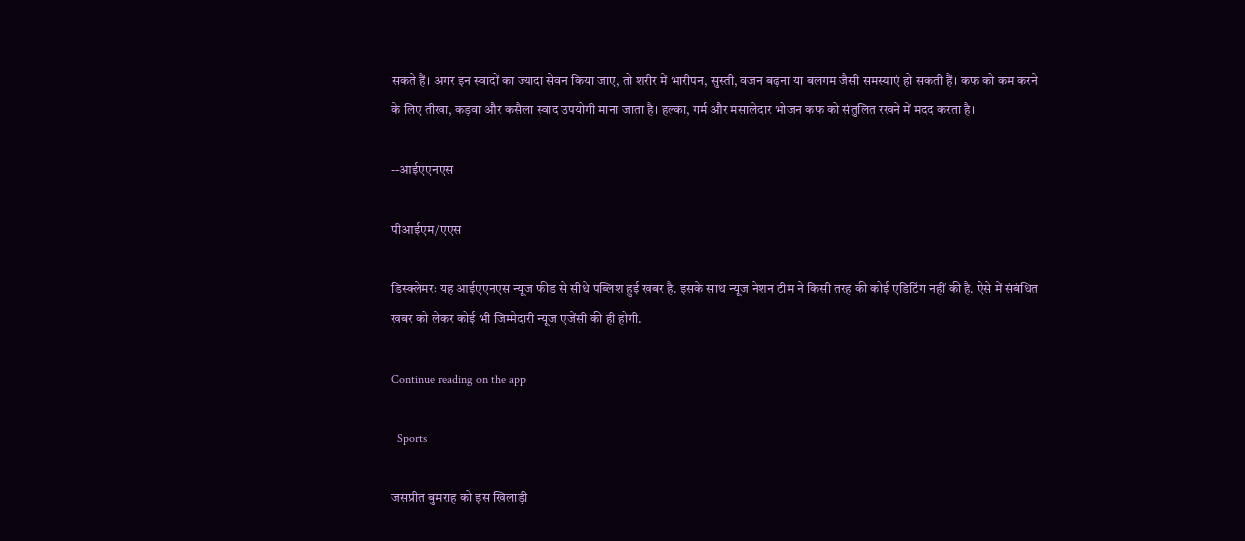सकते हैं। अगर इन स्वादों का ज्यादा सेवन किया जाए, तो शरीर में भारीपन, सुस्ती, वजन बढ़ना या बलगम जैसी समस्याएं हो सकती हैं। कफ को कम करने के लिए तीखा, कड़वा और कसैला स्वाद उपयोगी माना जाता है। हल्का, गर्म और मसालेदार भोजन कफ को संतुलित रखने में मदद करता है।

--आईएएनएस

पीआईएम/एएस

डिस्क्लेमरः यह आईएएनएस न्यूज फीड से सीधे पब्लिश हुई खबर है. इसके साथ न्यूज नेशन टीम ने किसी तरह की कोई एडिटिंग नहीं की है. ऐसे में संबंधित खबर को लेकर कोई भी जिम्मेदारी न्यूज एजेंसी की ही होगी.

Continue reading on the app

  Sports

जसप्रीत बुमराह को इस खिलाड़ी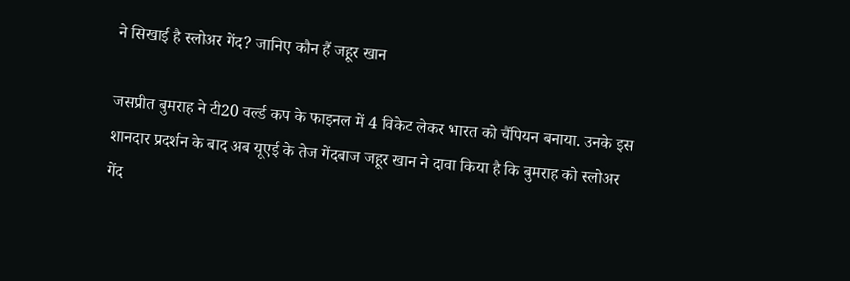ने सिखाई है स्लोअर गेंद? जानिए कौन हैं जहूर खान

जसप्रीत बुमराह ने टी20 वर्ल्ड कप के फाइनल में 4 विकेट लेकर भारत को चैंपियन बनाया. उनके इस शानदार प्रदर्शन के बाद अब यूएई के तेज गेंदबाज जहूर खान ने दावा किया है कि बुमराह को स्लोअर गेंद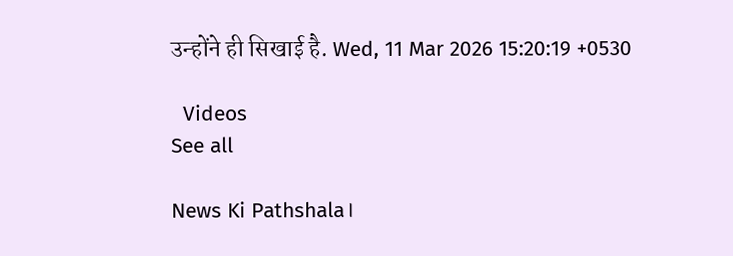उन्होंने ही सिखाई है. Wed, 11 Mar 2026 15:20:19 +0530

  Videos
See all

News Ki Pathshala।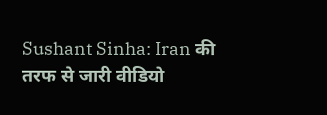Sushant Sinha: Iran की तरफ से जारी वीडियो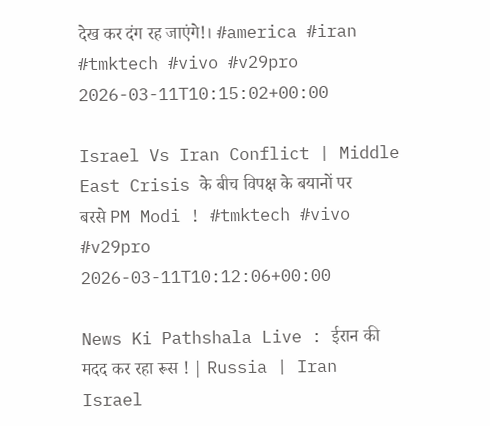देख कर दंग रह जाएंगे!। #america #iran #tmktech #vivo #v29pro
2026-03-11T10:15:02+00:00

Israel Vs Iran Conflict | Middle East Crisis के बीच विपक्ष के बयानों पर बरसे PM Modi ! #tmktech #vivo #v29pro
2026-03-11T10:12:06+00:00

News Ki Pathshala Live : ईरान की मदद कर रहा रूस ! | Russia | Iran Israel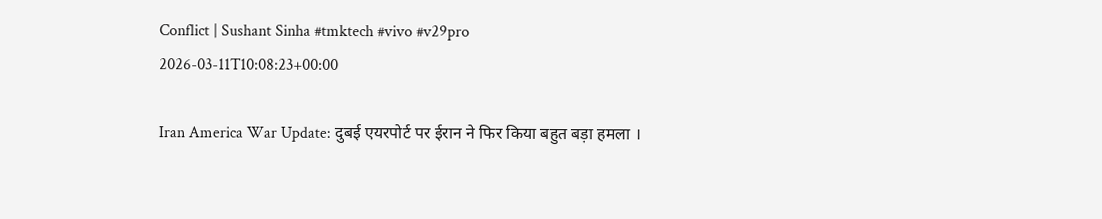Conflict | Sushant Sinha #tmktech #vivo #v29pro
2026-03-11T10:08:23+00:00

Iran America War Update: दुबई एयरपोर्ट पर ईरान ने फिर किया बहुत बड़ा हमला ।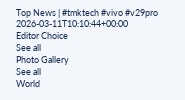Top News | #tmktech #vivo #v29pro
2026-03-11T10:10:44+00:00
Editor Choice
See all
Photo Gallery
See all
World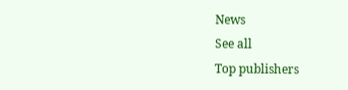News
See all
Top publishers